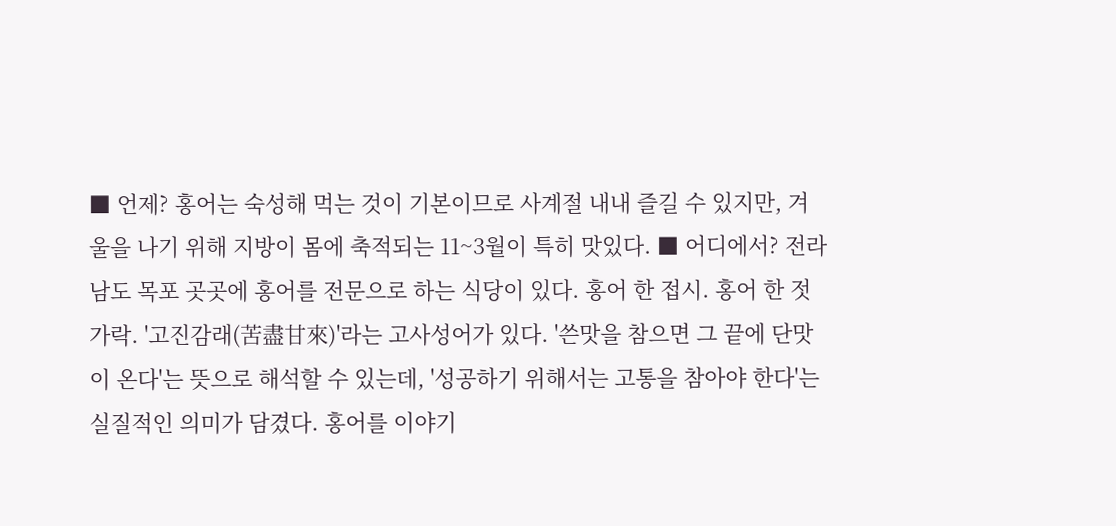■ 언제? 홍어는 숙성해 먹는 것이 기본이므로 사계절 내내 즐길 수 있지만, 겨울을 나기 위해 지방이 몸에 축적되는 11~3월이 특히 맛있다. ■ 어디에서? 전라남도 목포 곳곳에 홍어를 전문으로 하는 식당이 있다. 홍어 한 접시. 홍어 한 젓가락. '고진감래(苦盡甘來)'라는 고사성어가 있다. '쓴맛을 참으면 그 끝에 단맛이 온다'는 뜻으로 해석할 수 있는데, '성공하기 위해서는 고통을 참아야 한다'는 실질적인 의미가 담겼다. 홍어를 이야기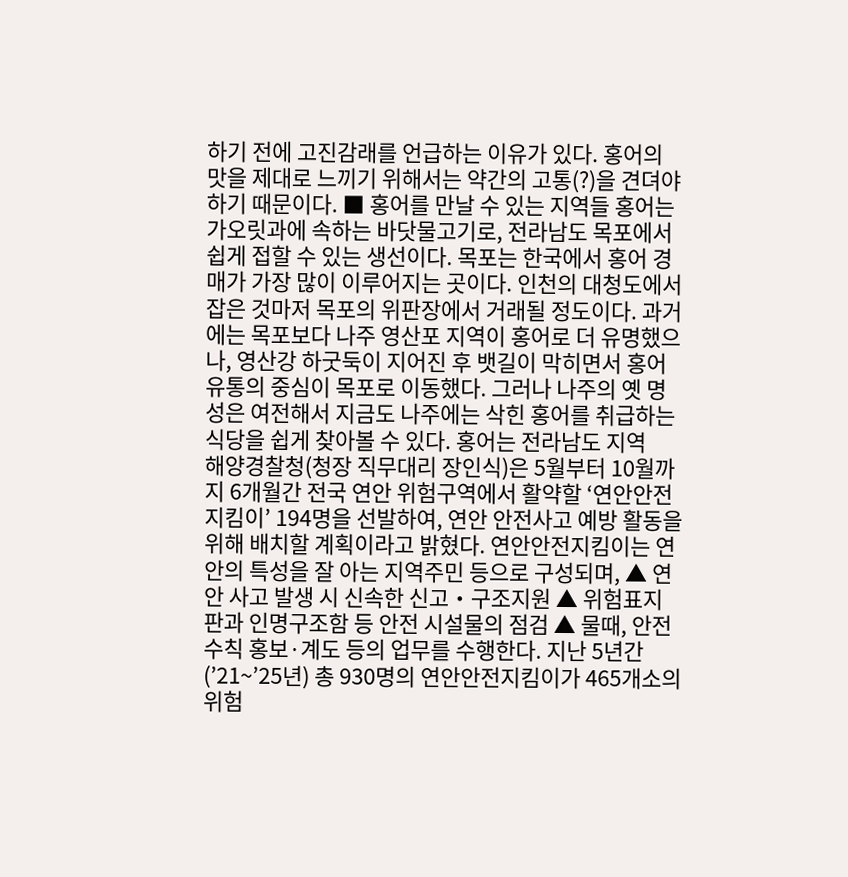하기 전에 고진감래를 언급하는 이유가 있다. 홍어의 맛을 제대로 느끼기 위해서는 약간의 고통(?)을 견뎌야 하기 때문이다. ■ 홍어를 만날 수 있는 지역들 홍어는 가오릿과에 속하는 바닷물고기로, 전라남도 목포에서 쉽게 접할 수 있는 생선이다. 목포는 한국에서 홍어 경매가 가장 많이 이루어지는 곳이다. 인천의 대청도에서 잡은 것마저 목포의 위판장에서 거래될 정도이다. 과거에는 목포보다 나주 영산포 지역이 홍어로 더 유명했으나, 영산강 하굿둑이 지어진 후 뱃길이 막히면서 홍어 유통의 중심이 목포로 이동했다. 그러나 나주의 옛 명성은 여전해서 지금도 나주에는 삭힌 홍어를 취급하는 식당을 쉽게 찾아볼 수 있다. 홍어는 전라남도 지역
해양경찰청(청장 직무대리 장인식)은 5월부터 10월까지 6개월간 전국 연안 위험구역에서 활약할 ‘연안안전지킴이’ 194명을 선발하여, 연안 안전사고 예방 활동을 위해 배치할 계획이라고 밝혔다. 연안안전지킴이는 연안의 특성을 잘 아는 지역주민 등으로 구성되며, ▲ 연안 사고 발생 시 신속한 신고・구조지원 ▲ 위험표지판과 인명구조함 등 안전 시설물의 점검 ▲ 물때, 안전수칙 홍보·계도 등의 업무를 수행한다. 지난 5년간(’21~’25년) 총 930명의 연안안전지킴이가 465개소의 위험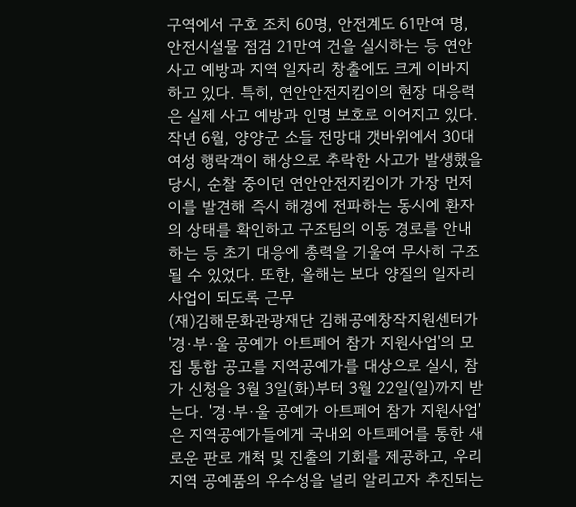구역에서 구호 조치 60명, 안전계도 61만여 명, 안전시설물 점검 21만여 건을 실시하는 등 연안 사고 예방과 지역 일자리 창출에도 크게 이바지하고 있다. 특히, 연안안전지킴이의 현장 대응력은 실제 사고 예방과 인명 보호로 이어지고 있다. 작년 6월, 양양군 소들 전망대 갯바위에서 30대 여성 행락객이 해상으로 추락한 사고가 발생했을 당시, 순찰 중이던 연안안전지킴이가 가장 먼저 이를 발견해 즉시 해경에 전파하는 동시에 환자의 상태를 확인하고 구조팀의 이동 경로를 안내하는 등 초기 대응에 총력을 기울여 무사히 구조될 수 있었다. 또한, 올해는 보다 양질의 일자리 사업이 되도록 근무
(재)김해문화관광재단 김해공예창작지원센터가 '경·부·울 공예가 아트페어 참가 지원사업'의 모집 통합 공고를 지역공예가를 대상으로 실시, 참가 신청을 3월 3일(화)부터 3월 22일(일)까지 받는다. '경·부·울 공예가 아트페어 참가 지원사업'은 지역공예가들에게 국내외 아트페어를 통한 새로운 판로 개척 및 진출의 기회를 제공하고, 우리 지역 공예품의 우수성을 널리 알리고자 추진되는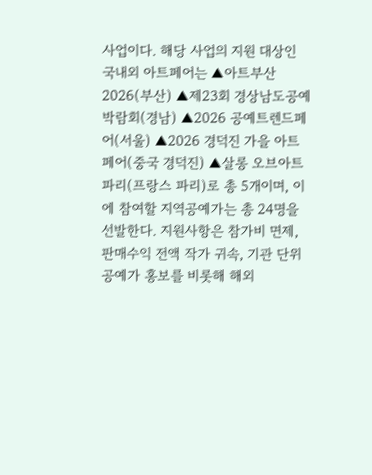사업이다. 해당 사업의 지원 대상인 국내외 아트페어는 ▲아트부산 2026(부산) ▲제23회 경상남도공예박람회(경남) ▲2026 공예트렌드페어(서울) ▲2026 경덕진 가을 아트페어(중국 경덕진) ▲살롱 오브아트 파리(프랑스 파리)로 총 5개이며, 이에 참여할 지역공예가는 총 24명을 선발한다. 지원사항은 참가비 면제, 판매수익 전액 작가 귀속, 기관 단위 공예가 홍보를 비롯해 해외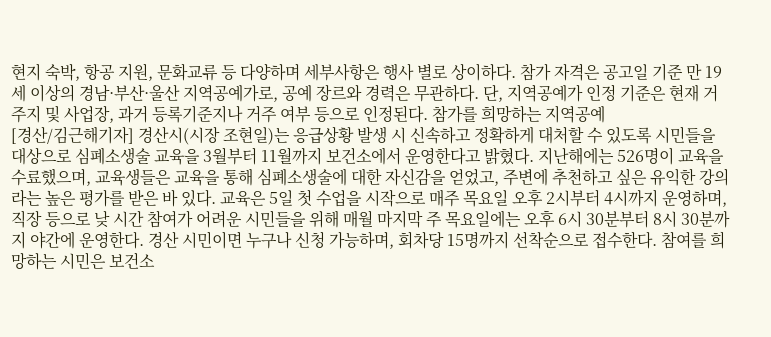현지 숙박, 항공 지원, 문화교류 등 다양하며 세부사항은 행사 별로 상이하다. 참가 자격은 공고일 기준 만 19세 이상의 경남·부산·울산 지역공예가로, 공예 장르와 경력은 무관하다. 단, 지역공예가 인정 기준은 현재 거주지 및 사업장, 과거 등록기준지나 거주 여부 등으로 인정된다. 참가를 희망하는 지역공예
[경산/김근해기자] 경산시(시장 조현일)는 응급상황 발생 시 신속하고 정확하게 대처할 수 있도록 시민들을 대상으로 심폐소생술 교육을 3월부터 11월까지 보건소에서 운영한다고 밝혔다. 지난해에는 526명이 교육을 수료했으며, 교육생들은 교육을 통해 심폐소생술에 대한 자신감을 얻었고, 주변에 추천하고 싶은 유익한 강의라는 높은 평가를 받은 바 있다. 교육은 5일 첫 수업을 시작으로 매주 목요일 오후 2시부터 4시까지 운영하며, 직장 등으로 낮 시간 참여가 어려운 시민들을 위해 매월 마지막 주 목요일에는 오후 6시 30분부터 8시 30분까지 야간에 운영한다. 경산 시민이면 누구나 신청 가능하며, 회차당 15명까지 선착순으로 접수한다. 참여를 희망하는 시민은 보건소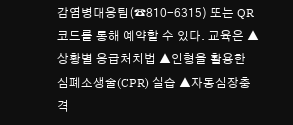감염병대응팀(☎810-6315) 또는 QR코드를 통해 예약할 수 있다. 교육은 ▲상황별 응급처치법 ▲인형을 활용한 심폐소생술(CPR) 실습 ▲자동심장충격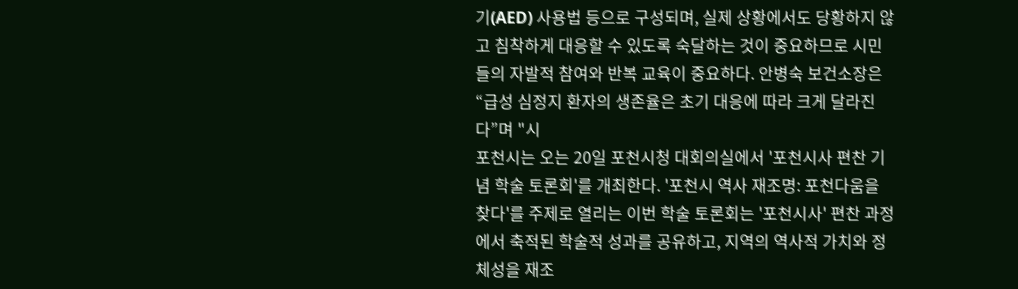기(AED) 사용법 등으로 구성되며, 실제 상황에서도 당황하지 않고 침착하게 대응할 수 있도록 숙달하는 것이 중요하므로 시민들의 자발적 참여와 반복 교육이 중요하다. 안병숙 보건소장은 “급성 심정지 환자의 생존율은 초기 대응에 따라 크게 달라진다”며 "시
포천시는 오는 20일 포천시청 대회의실에서 '포천시사 편찬 기념 학술 토론회'를 개최한다. '포천시 역사 재조명: 포천다움을 찾다'를 주제로 열리는 이번 학술 토론회는 '포천시사' 편찬 과정에서 축적된 학술적 성과를 공유하고, 지역의 역사적 가치와 정체성을 재조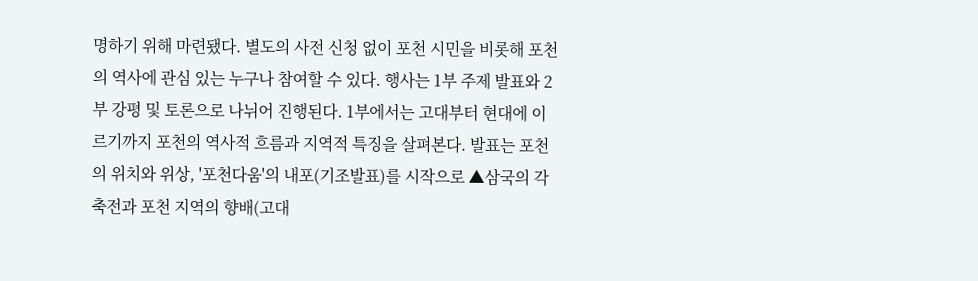명하기 위해 마련됐다. 별도의 사전 신청 없이 포천 시민을 비롯해 포천의 역사에 관심 있는 누구나 참여할 수 있다. 행사는 1부 주제 발표와 2부 강평 및 토론으로 나뉘어 진행된다. 1부에서는 고대부터 현대에 이르기까지 포천의 역사적 흐름과 지역적 특징을 살펴본다. 발표는 포천의 위치와 위상, '포천다움'의 내포(기조발표)를 시작으로 ▲삼국의 각축전과 포천 지역의 향배(고대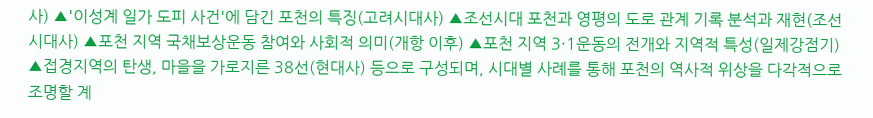사) ▲'이성계 일가 도피 사건'에 담긴 포천의 특징(고려시대사) ▲조선시대 포천과 영평의 도로 관계 기록 분석과 재현(조선시대사) ▲포천 지역 국채보상운동 참여와 사회적 의미(개항 이후) ▲포천 지역 3·1운동의 전개와 지역적 특성(일제강점기) ▲접경지역의 탄생, 마을을 가로지른 38선(현대사) 등으로 구성되며, 시대별 사례를 통해 포천의 역사적 위상을 다각적으로 조명할 계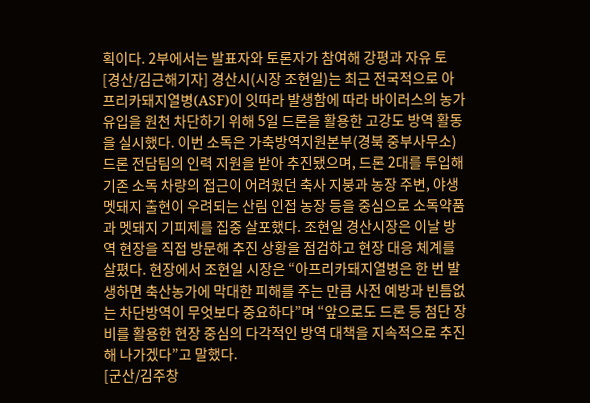획이다. 2부에서는 발표자와 토론자가 참여해 강평과 자유 토
[경산/김근해기자] 경산시(시장 조현일)는 최근 전국적으로 아프리카돼지열병(ASF)이 잇따라 발생함에 따라 바이러스의 농가 유입을 원천 차단하기 위해 5일 드론을 활용한 고강도 방역 활동을 실시했다. 이번 소독은 가축방역지원본부(경북 중부사무소) 드론 전담팀의 인력 지원을 받아 추진됐으며, 드론 2대를 투입해 기존 소독 차량의 접근이 어려웠던 축사 지붕과 농장 주변, 야생 멧돼지 출현이 우려되는 산림 인접 농장 등을 중심으로 소독약품과 멧돼지 기피제를 집중 살포했다. 조현일 경산시장은 이날 방역 현장을 직접 방문해 추진 상황을 점검하고 현장 대응 체계를 살폈다. 현장에서 조현일 시장은 “아프리카돼지열병은 한 번 발생하면 축산농가에 막대한 피해를 주는 만큼 사전 예방과 빈틈없는 차단방역이 무엇보다 중요하다”며 “앞으로도 드론 등 첨단 장비를 활용한 현장 중심의 다각적인 방역 대책을 지속적으로 추진해 나가겠다”고 말했다.
[군산/김주창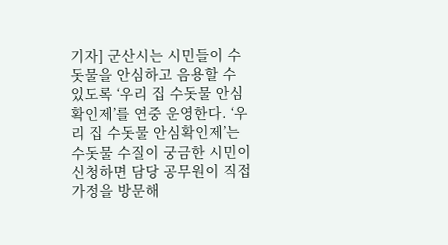기자] 군산시는 시민들이 수돗물을 안심하고 음용할 수 있도록 ‘우리 집 수돗물 안심확인제’를 연중 운영한다. ‘우리 집 수돗물 안심확인제’는 수돗물 수질이 궁금한 시민이 신청하면 담당 공무원이 직접 가정을 방문해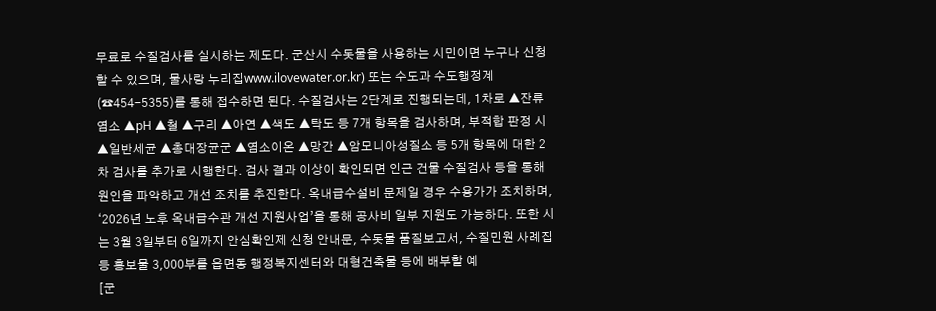무료로 수질검사를 실시하는 제도다. 군산시 수돗물을 사용하는 시민이면 누구나 신청할 수 있으며, 물사랑 누리집www.ilovewater.or.kr) 또는 수도과 수도행정계(☎454-5355)를 통해 접수하면 된다. 수질검사는 2단계로 진행되는데, 1차로 ▲잔류염소 ▲pH ▲철 ▲구리 ▲아연 ▲색도 ▲탁도 등 7개 항목을 검사하며, 부적합 판정 시 ▲일반세균 ▲총대장균군 ▲염소이온 ▲망간 ▲암모니아성질소 등 5개 항목에 대한 2차 검사를 추가로 시행한다. 검사 결과 이상이 확인되면 인근 건물 수질검사 등을 통해 원인을 파악하고 개선 조치를 추진한다. 옥내급수설비 문제일 경우 수용가가 조치하며, ‘2026년 노후 옥내급수관 개선 지원사업’을 통해 공사비 일부 지원도 가능하다. 또한 시는 3월 3일부터 6일까지 안심확인제 신청 안내문, 수돗물 품질보고서, 수질민원 사례집 등 홍보물 3,000부를 읍면동 행정복지센터와 대형건축물 등에 배부할 예
[군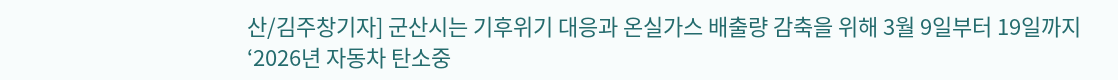산/김주창기자] 군산시는 기후위기 대응과 온실가스 배출량 감축을 위해 3월 9일부터 19일까지 ‘2026년 자동차 탄소중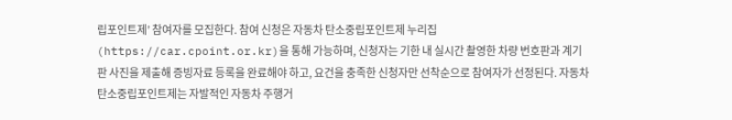립포인트제’ 참여자를 모집한다. 참여 신청은 자동차 탄소중립포인트제 누리집(https://car.cpoint.or.kr)을 통해 가능하며, 신청자는 기한 내 실시간 촬영한 차량 번호판과 계기판 사진을 제출해 증빙자료 등록을 완료해야 하고, 요건을 충족한 신청자만 선착순으로 참여자가 선정된다. 자동차 탄소중립포인트제는 자발적인 자동차 주행거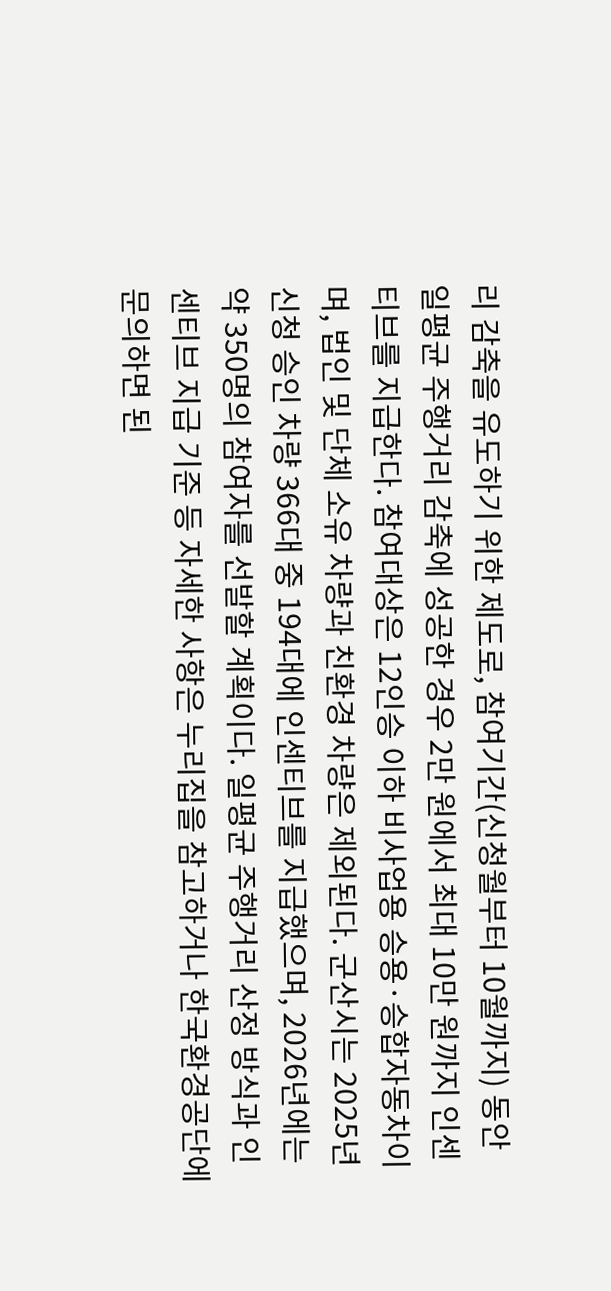리 감축을 유도하기 위한 제도로, 참여기간(신청월부터 10월까지) 동안 일평균 주행거리 감축에 성공한 경우 2만 원에서 최대 10만 원까지 인센티브를 지급한다. 참여대상은 12인승 이하 비사업용 승용·승합자동차이며, 법인 및 단체 소유 차량과 친환경 차량은 제외된다. 군산시는 2025년 신청 승인 차량 366대 중 194대에 인센티브를 지급했으며, 2026년에는 약 350명의 참여자를 선발할 계획이다. 일평균 주행거리 산정 방식과 인센티브 지급 기준 등 자세한 사항은 누리집을 참고하거나 한국환경공단에 문의하면 된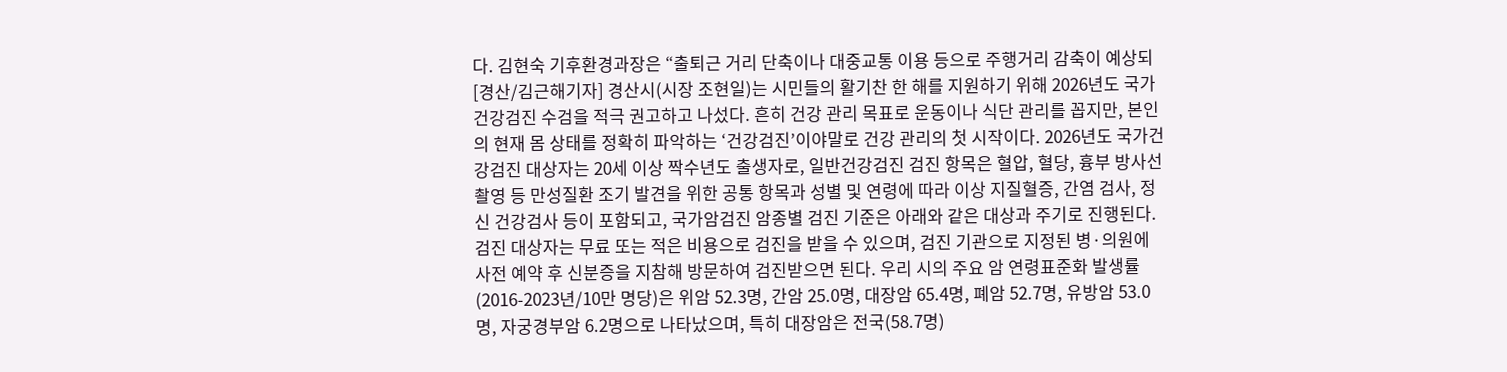다. 김현숙 기후환경과장은 “출퇴근 거리 단축이나 대중교통 이용 등으로 주행거리 감축이 예상되
[경산/김근해기자] 경산시(시장 조현일)는 시민들의 활기찬 한 해를 지원하기 위해 2026년도 국가건강검진 수검을 적극 권고하고 나섰다. 흔히 건강 관리 목표로 운동이나 식단 관리를 꼽지만, 본인의 현재 몸 상태를 정확히 파악하는 ‘건강검진’이야말로 건강 관리의 첫 시작이다. 2026년도 국가건강검진 대상자는 20세 이상 짝수년도 출생자로, 일반건강검진 검진 항목은 혈압, 혈당, 흉부 방사선 촬영 등 만성질환 조기 발견을 위한 공통 항목과 성별 및 연령에 따라 이상 지질혈증, 간염 검사, 정신 건강검사 등이 포함되고, 국가암검진 암종별 검진 기준은 아래와 같은 대상과 주기로 진행된다. 검진 대상자는 무료 또는 적은 비용으로 검진을 받을 수 있으며, 검진 기관으로 지정된 병·의원에 사전 예약 후 신분증을 지참해 방문하여 검진받으면 된다. 우리 시의 주요 암 연령표준화 발생률(2016-2023년/10만 명당)은 위암 52.3명, 간암 25.0명, 대장암 65.4명, 폐암 52.7명, 유방암 53.0명, 자궁경부암 6.2명으로 나타났으며, 특히 대장암은 전국(58.7명)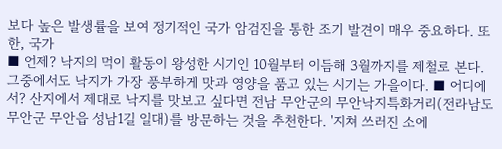보다 높은 발생률을 보여 정기적인 국가 암검진을 통한 조기 발견이 매우 중요하다. 또한, 국가
■ 언제? 낙지의 먹이 활동이 왕성한 시기인 10월부터 이듬해 3월까지를 제철로 본다. 그중에서도 낙지가 가장 풍부하게 맛과 영양을 품고 있는 시기는 가을이다. ■ 어디에서? 산지에서 제대로 낙지를 맛보고 싶다면 전남 무안군의 무안낙지특화거리(전라남도 무안군 무안읍 성남1길 일대)를 방문하는 것을 추천한다. '지쳐 쓰러진 소에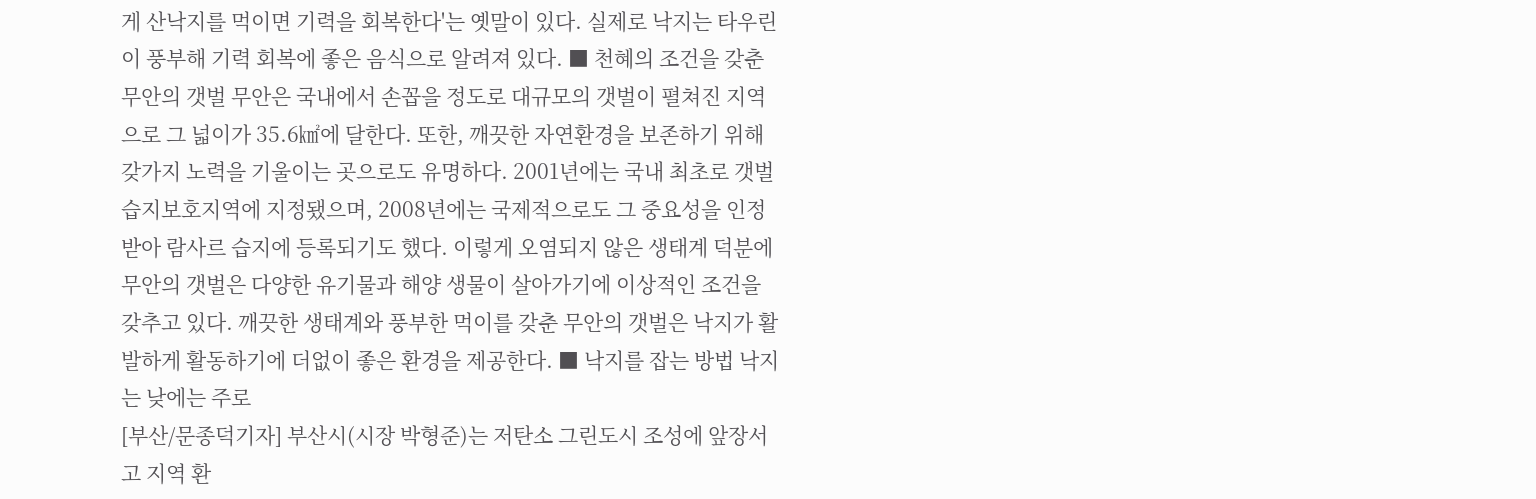게 산낙지를 먹이면 기력을 회복한다'는 옛말이 있다. 실제로 낙지는 타우린이 풍부해 기력 회복에 좋은 음식으로 알려져 있다. ■ 천혜의 조건을 갖춘 무안의 갯벌 무안은 국내에서 손꼽을 정도로 대규모의 갯벌이 펼쳐진 지역으로 그 넓이가 35.6㎢에 달한다. 또한, 깨끗한 자연환경을 보존하기 위해 갖가지 노력을 기울이는 곳으로도 유명하다. 2001년에는 국내 최초로 갯벌 습지보호지역에 지정됐으며, 2008년에는 국제적으로도 그 중요성을 인정받아 람사르 습지에 등록되기도 했다. 이렇게 오염되지 않은 생태계 덕분에 무안의 갯벌은 다양한 유기물과 해양 생물이 살아가기에 이상적인 조건을 갖추고 있다. 깨끗한 생태계와 풍부한 먹이를 갖춘 무안의 갯벌은 낙지가 활발하게 활동하기에 더없이 좋은 환경을 제공한다. ■ 낙지를 잡는 방법 낙지는 낮에는 주로
[부산/문종덕기자] 부산시(시장 박형준)는 저탄소 그린도시 조성에 앞장서고 지역 환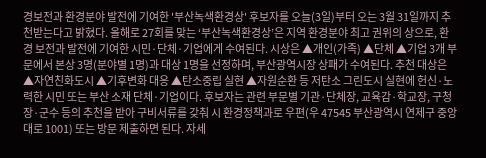경보전과 환경분야 발전에 기여한 '부산녹색환경상' 후보자를 오늘(3일)부터 오는 3월 31일까지 추천받는다고 밝혔다. 올해로 27회를 맞는 ‘부산녹색환경상’은 지역 환경분야 최고 권위의 상으로, 환경 보전과 발전에 기여한 시민·단체·기업에게 수여된다. 시상은 ▲개인(가족) ▲단체 ▲기업 3개 부문에서 본상 3명(분야별 1명)과 대상 1명을 선정하며, 부산광역시장 상패가 수여된다. 추천 대상은 ▲자연친화도시 ▲기후변화 대응 ▲탄소중립 실현 ▲자원순환 등 저탄소 그린도시 실현에 헌신·노력한 시민 또는 부산 소재 단체·기업이다. 후보자는 관련 부문별 기관·단체장, 교육감·학교장, 구청장·군수 등의 추천을 받아 구비서류를 갖춰 시 환경정책과로 우편(우 47545 부산광역시 연제구 중앙대로 1001) 또는 방문 제출하면 된다. 자세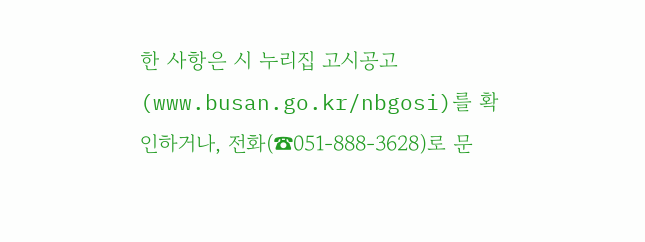한 사항은 시 누리집 고시공고(www.busan.go.kr/nbgosi)를 확인하거나, 전화(☎051-888-3628)로 문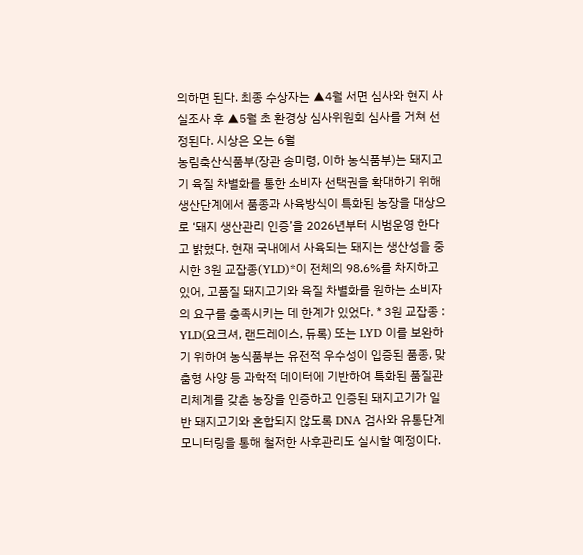의하면 된다. 최종 수상자는 ▲4월 서면 심사와 현지 사실조사 후 ▲5월 초 환경상 심사위원회 심사를 거쳐 선정된다. 시상은 오는 6월
농림축산식품부(장관 송미령, 이하 농식품부)는 돼지고기 육질 차별화를 통한 소비자 선택권을 확대하기 위해 생산단계에서 품종과 사육방식이 특화된 농장을 대상으로 ‘돼지 생산관리 인증’을 2026년부터 시범운영 한다고 밝혔다. 현재 국내에서 사육되는 돼지는 생산성을 중시한 3원 교잡종(YLD)*이 전체의 98.6%를 차지하고 있어, 고품질 돼지고기와 육질 차별화를 원하는 소비자의 요구를 충족시키는 데 한계가 있었다. * 3원 교잡종 : YLD(요크셔, 랜드레이스, 듀록) 또는 LYD 이를 보완하기 위하여 농식품부는 유전적 우수성이 입증된 품종, 맞춤형 사양 등 과학적 데이터에 기반하여 특화된 품질관리체계를 갖춘 농장을 인증하고 인증된 돼지고기가 일반 돼지고기와 혼합되지 않도록 DNA 검사와 유통단계 모니터링을 통해 철저한 사후관리도 실시할 예정이다.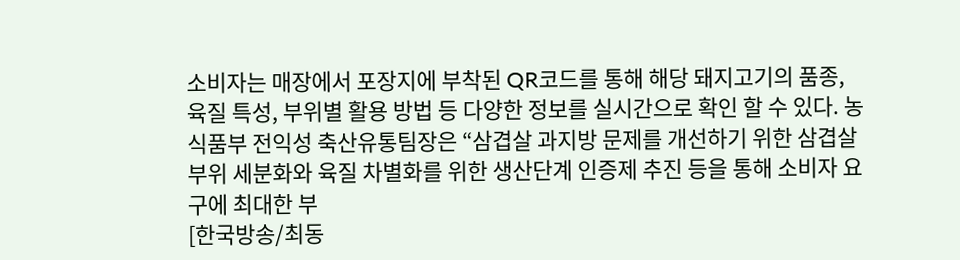소비자는 매장에서 포장지에 부착된 QR코드를 통해 해당 돼지고기의 품종, 육질 특성, 부위별 활용 방법 등 다양한 정보를 실시간으로 확인 할 수 있다. 농식품부 전익성 축산유통팀장은 “삼겹살 과지방 문제를 개선하기 위한 삼겹살 부위 세분화와 육질 차별화를 위한 생산단계 인증제 추진 등을 통해 소비자 요구에 최대한 부
[한국방송/최동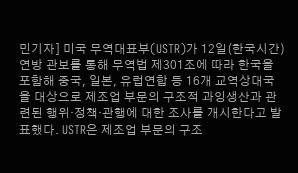민기자] 미국 무역대표부(USTR)가 12일(한국시간) 연방 관보를 통해 무역법 제301조에 따라 한국을 포함해 중국, 일본, 유럽연합 등 16개 교역상대국을 대상으로 제조업 부문의 구조적 과잉생산과 관련된 행위·정책·관행에 대한 조사를 개시한다고 발표했다. USTR은 제조업 부문의 구조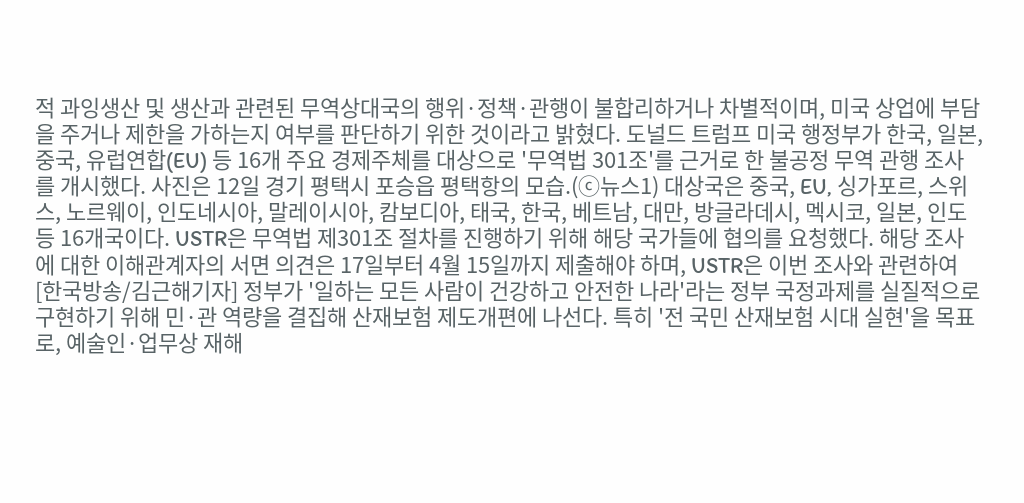적 과잉생산 및 생산과 관련된 무역상대국의 행위·정책·관행이 불합리하거나 차별적이며, 미국 상업에 부담을 주거나 제한을 가하는지 여부를 판단하기 위한 것이라고 밝혔다. 도널드 트럼프 미국 행정부가 한국, 일본, 중국, 유럽연합(EU) 등 16개 주요 경제주체를 대상으로 '무역법 301조'를 근거로 한 불공정 무역 관행 조사를 개시했다. 사진은 12일 경기 평택시 포승읍 평택항의 모습.(ⓒ뉴스1) 대상국은 중국, EU, 싱가포르, 스위스, 노르웨이, 인도네시아, 말레이시아, 캄보디아, 태국, 한국, 베트남, 대만, 방글라데시, 멕시코, 일본, 인도 등 16개국이다. USTR은 무역법 제301조 절차를 진행하기 위해 해당 국가들에 협의를 요청했다. 해당 조사에 대한 이해관계자의 서면 의견은 17일부터 4월 15일까지 제출해야 하며, USTR은 이번 조사와 관련하여
[한국방송/김근해기자] 정부가 '일하는 모든 사람이 건강하고 안전한 나라'라는 정부 국정과제를 실질적으로 구현하기 위해 민·관 역량을 결집해 산재보험 제도개편에 나선다. 특히 '전 국민 산재보험 시대 실현'을 목표로, 예술인·업무상 재해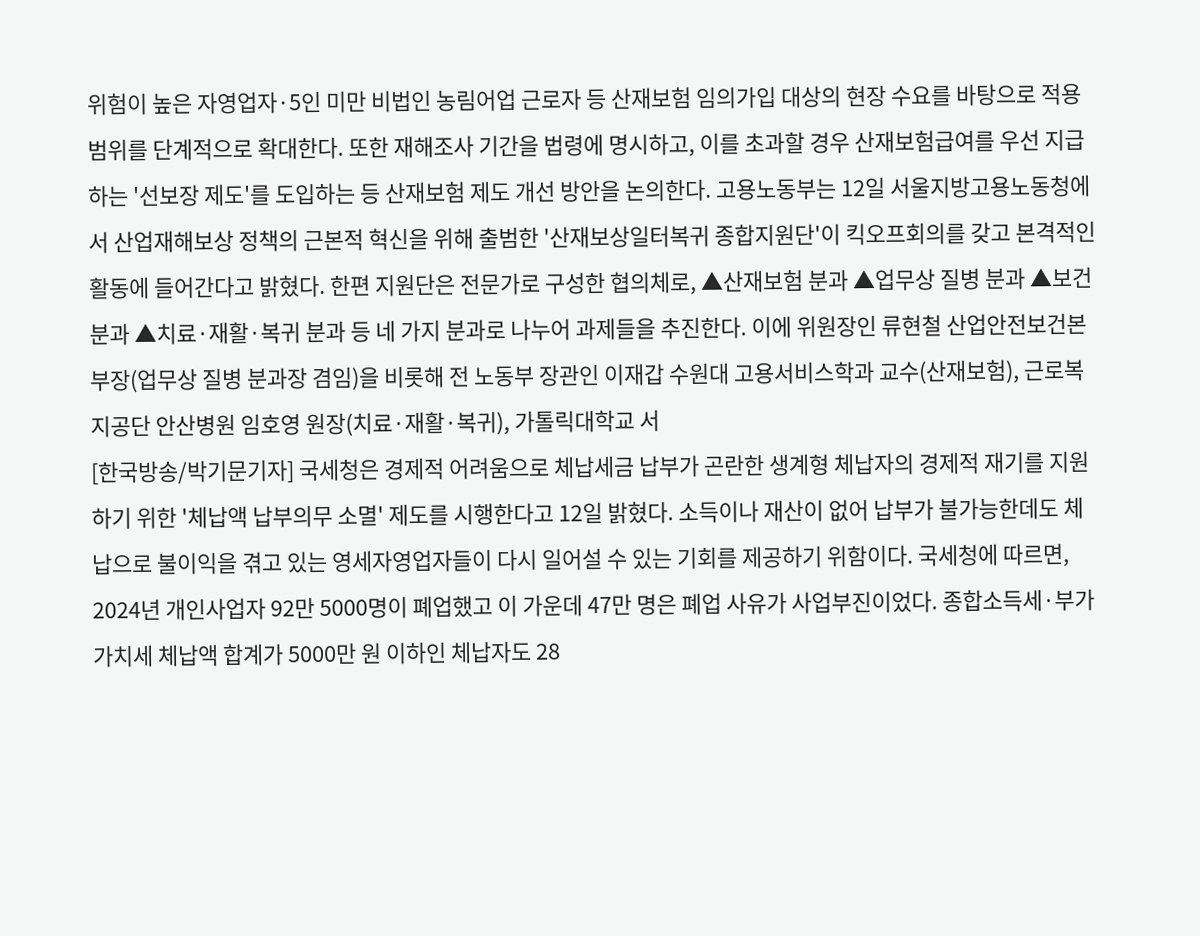위험이 높은 자영업자·5인 미만 비법인 농림어업 근로자 등 산재보험 임의가입 대상의 현장 수요를 바탕으로 적용 범위를 단계적으로 확대한다. 또한 재해조사 기간을 법령에 명시하고, 이를 초과할 경우 산재보험급여를 우선 지급하는 '선보장 제도'를 도입하는 등 산재보험 제도 개선 방안을 논의한다. 고용노동부는 12일 서울지방고용노동청에서 산업재해보상 정책의 근본적 혁신을 위해 출범한 '산재보상일터복귀 종합지원단'이 킥오프회의를 갖고 본격적인 활동에 들어간다고 밝혔다. 한편 지원단은 전문가로 구성한 협의체로, ▲산재보험 분과 ▲업무상 질병 분과 ▲보건 분과 ▲치료·재활·복귀 분과 등 네 가지 분과로 나누어 과제들을 추진한다. 이에 위원장인 류현철 산업안전보건본부장(업무상 질병 분과장 겸임)을 비롯해 전 노동부 장관인 이재갑 수원대 고용서비스학과 교수(산재보험), 근로복지공단 안산병원 임호영 원장(치료·재활·복귀), 가톨릭대학교 서
[한국방송/박기문기자] 국세청은 경제적 어려움으로 체납세금 납부가 곤란한 생계형 체납자의 경제적 재기를 지원하기 위한 '체납액 납부의무 소멸' 제도를 시행한다고 12일 밝혔다. 소득이나 재산이 없어 납부가 불가능한데도 체납으로 불이익을 겪고 있는 영세자영업자들이 다시 일어설 수 있는 기회를 제공하기 위함이다. 국세청에 따르면, 2024년 개인사업자 92만 5000명이 폐업했고 이 가운데 47만 명은 폐업 사유가 사업부진이었다. 종합소득세·부가가치세 체납액 합계가 5000만 원 이하인 체납자도 28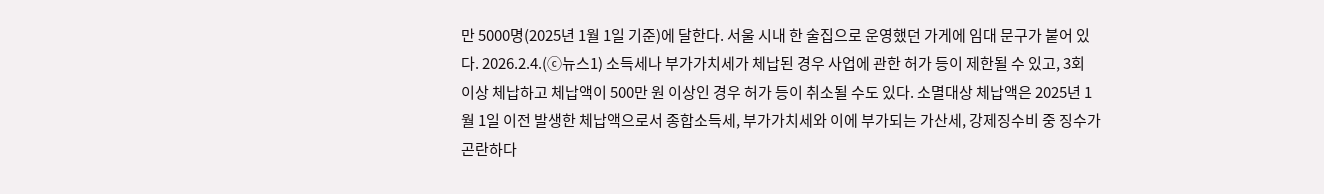만 5000명(2025년 1월 1일 기준)에 달한다. 서울 시내 한 술집으로 운영했던 가게에 임대 문구가 붙어 있다. 2026.2.4.(ⓒ뉴스1) 소득세나 부가가치세가 체납된 경우 사업에 관한 허가 등이 제한될 수 있고, 3회 이상 체납하고 체납액이 500만 원 이상인 경우 허가 등이 취소될 수도 있다. 소멸대상 체납액은 2025년 1월 1일 이전 발생한 체납액으로서 종합소득세, 부가가치세와 이에 부가되는 가산세, 강제징수비 중 징수가 곤란하다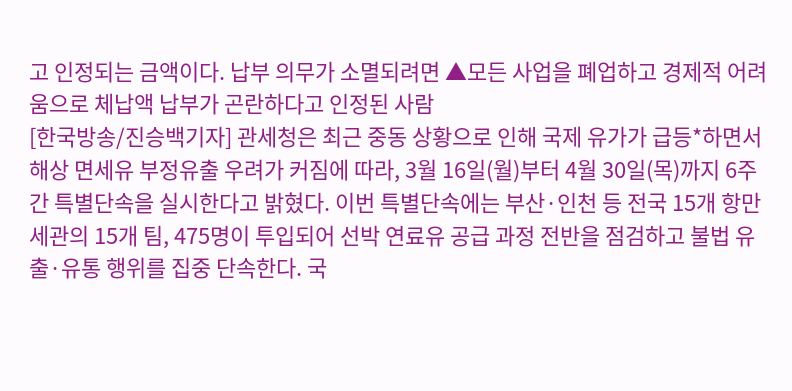고 인정되는 금액이다. 납부 의무가 소멸되려면 ▲모든 사업을 폐업하고 경제적 어려움으로 체납액 납부가 곤란하다고 인정된 사람
[한국방송/진승백기자] 관세청은 최근 중동 상황으로 인해 국제 유가가 급등*하면서 해상 면세유 부정유출 우려가 커짐에 따라, 3월 16일(월)부터 4월 30일(목)까지 6주간 특별단속을 실시한다고 밝혔다. 이번 특별단속에는 부산·인천 등 전국 15개 항만 세관의 15개 팀, 475명이 투입되어 선박 연료유 공급 과정 전반을 점검하고 불법 유출·유통 행위를 집중 단속한다. 국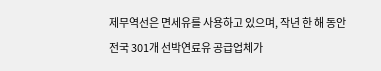제무역선은 면세유를 사용하고 있으며, 작년 한 해 동안 전국 301개 선박연료유 공급업체가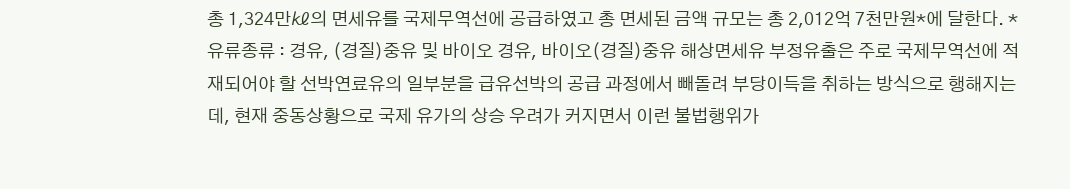총 1,324만㎘의 면세유를 국제무역선에 공급하였고 총 면세된 금액 규모는 총 2,012억 7천만원*에 달한다. * 유류종류 : 경유, (경질)중유 및 바이오 경유, 바이오(경질)중유 해상면세유 부정유출은 주로 국제무역선에 적재되어야 할 선박연료유의 일부분을 급유선박의 공급 과정에서 빼돌려 부당이득을 취하는 방식으로 행해지는데, 현재 중동상황으로 국제 유가의 상승 우려가 커지면서 이런 불법행위가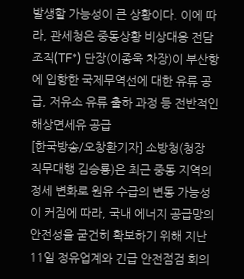발생할 가능성이 큰 상황이다. 이에 따라, 관세청은 중동상황 비상대응 전담조직(TF*) 단장(이종욱 차장)이 부산항에 입항한 국제무역선에 대한 유류 공급, 저유소 유류 출하 과정 등 전반적인 해상면세유 공급
[한국방송/오창환기자] 소방청(청장 직무대행 김승룡)은 최근 중동 지역의 정세 변화로 원유 수급의 변동 가능성이 커짐에 따라, 국내 에너지 공급망의 안전성을 굳건히 확보하기 위해 지난 11일 정유업계와 긴급 안전점검 회의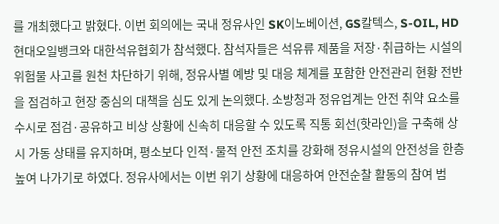를 개최했다고 밝혔다. 이번 회의에는 국내 정유사인 SK이노베이션, GS칼텍스, S-OIL, HD현대오일뱅크와 대한석유협회가 참석했다. 참석자들은 석유류 제품을 저장·취급하는 시설의 위험물 사고를 원천 차단하기 위해, 정유사별 예방 및 대응 체계를 포함한 안전관리 현황 전반을 점검하고 현장 중심의 대책을 심도 있게 논의했다. 소방청과 정유업계는 안전 취약 요소를 수시로 점검·공유하고 비상 상황에 신속히 대응할 수 있도록 직통 회선(핫라인)을 구축해 상시 가동 상태를 유지하며, 평소보다 인적·물적 안전 조치를 강화해 정유시설의 안전성을 한층 높여 나가기로 하였다. 정유사에서는 이번 위기 상황에 대응하여 안전순찰 활동의 참여 범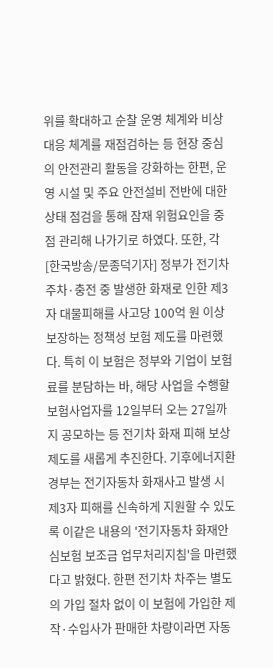위를 확대하고 순찰 운영 체계와 비상대응 체계를 재점검하는 등 현장 중심의 안전관리 활동을 강화하는 한편, 운영 시설 및 주요 안전설비 전반에 대한 상태 점검을 통해 잠재 위험요인을 중점 관리해 나가기로 하였다. 또한, 각
[한국방송/문종덕기자] 정부가 전기차 주차·충전 중 발생한 화재로 인한 제3자 대물피해를 사고당 100억 원 이상 보장하는 정책성 보험 제도를 마련했다. 특히 이 보험은 정부와 기업이 보험료를 분담하는 바, 해당 사업을 수행할 보험사업자를 12일부터 오는 27일까지 공모하는 등 전기차 화재 피해 보상 제도를 새롭게 추진한다. 기후에너지환경부는 전기자동차 화재사고 발생 시 제3자 피해를 신속하게 지원할 수 있도록 이같은 내용의 '전기자동차 화재안심보험 보조금 업무처리지침'을 마련했다고 밝혔다. 한편 전기차 차주는 별도의 가입 절차 없이 이 보험에 가입한 제작·수입사가 판매한 차량이라면 자동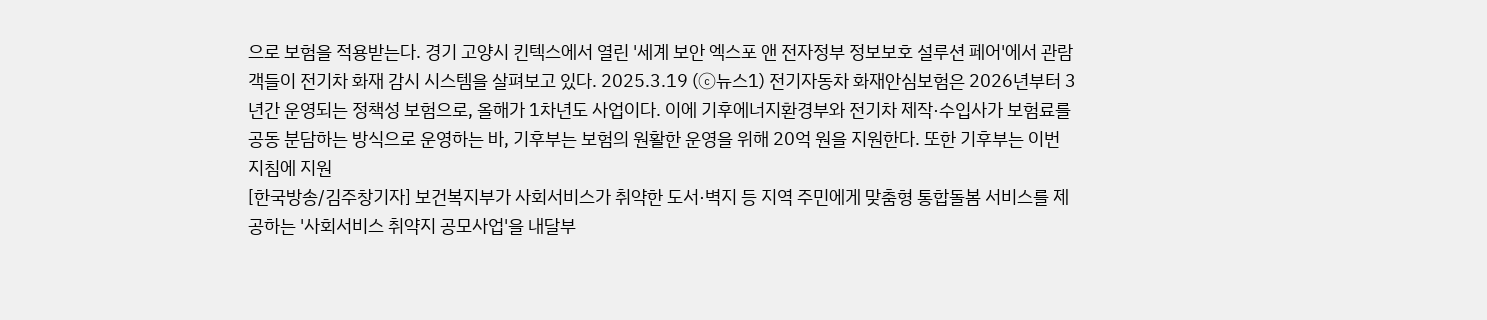으로 보험을 적용받는다. 경기 고양시 킨텍스에서 열린 '세계 보안 엑스포 앤 전자정부 정보보호 설루션 페어'에서 관람객들이 전기차 화재 감시 시스템을 살펴보고 있다. 2025.3.19 (ⓒ뉴스1) 전기자동차 화재안심보험은 2026년부터 3년간 운영되는 정책성 보험으로, 올해가 1차년도 사업이다. 이에 기후에너지환경부와 전기차 제작·수입사가 보험료를 공동 분담하는 방식으로 운영하는 바, 기후부는 보험의 원활한 운영을 위해 20억 원을 지원한다. 또한 기후부는 이번 지침에 지원
[한국방송/김주창기자] 보건복지부가 사회서비스가 취약한 도서·벽지 등 지역 주민에게 맞춤형 통합돌봄 서비스를 제공하는 '사회서비스 취약지 공모사업'을 내달부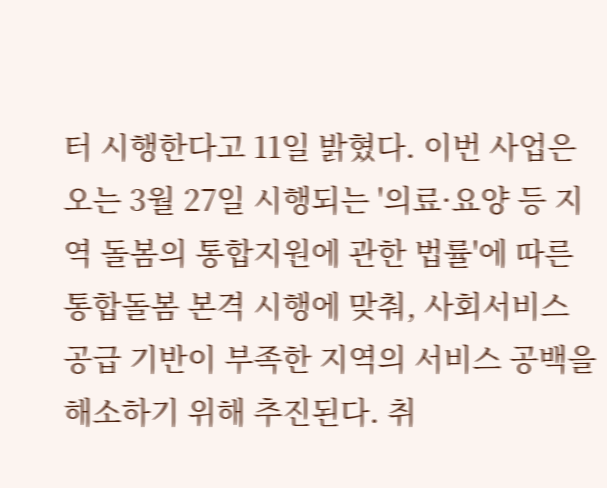터 시행한다고 11일 밝혔다. 이번 사업은 오는 3월 27일 시행되는 '의료·요양 등 지역 돌봄의 통합지원에 관한 법률'에 따른 통합돌봄 본격 시행에 맞춰, 사회서비스 공급 기반이 부족한 지역의 서비스 공백을 해소하기 위해 추진된다. 취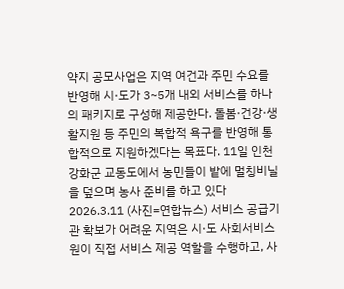약지 공모사업은 지역 여건과 주민 수요를 반영해 시·도가 3~5개 내외 서비스를 하나의 패키지로 구성해 제공한다. 돌봄·건강·생활지원 등 주민의 복합적 욕구를 반영해 통합적으로 지원하겠다는 목표다. 11일 인천 강화군 교동도에서 농민들이 밭에 멀칭비닐을 덮으며 농사 준비를 하고 있다 2026.3.11 (사진=연합뉴스) 서비스 공급기관 확보가 어려운 지역은 시·도 사회서비스원이 직접 서비스 제공 역할을 수행하고, 사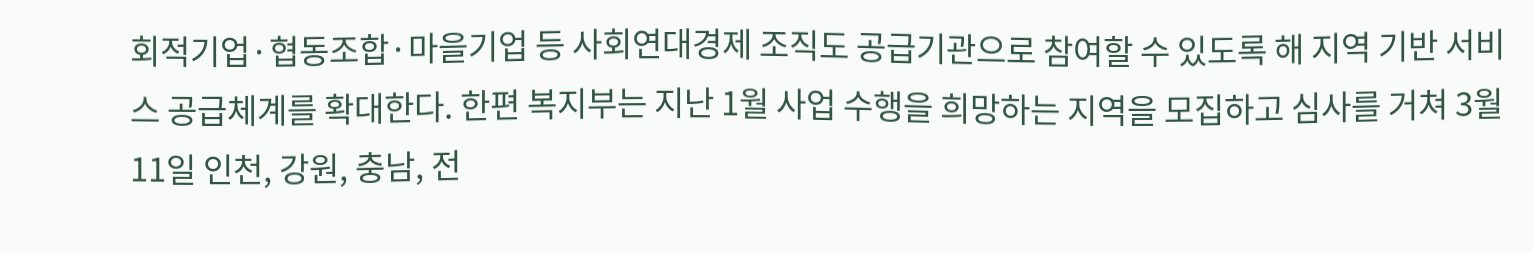회적기업·협동조합·마을기업 등 사회연대경제 조직도 공급기관으로 참여할 수 있도록 해 지역 기반 서비스 공급체계를 확대한다. 한편 복지부는 지난 1월 사업 수행을 희망하는 지역을 모집하고 심사를 거쳐 3월 11일 인천, 강원, 충남, 전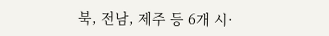북, 전남, 제주 등 6개 시·